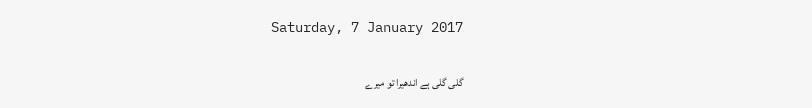Saturday, 7 January 2017

گلی گلی ہے اندھیرا تو میرے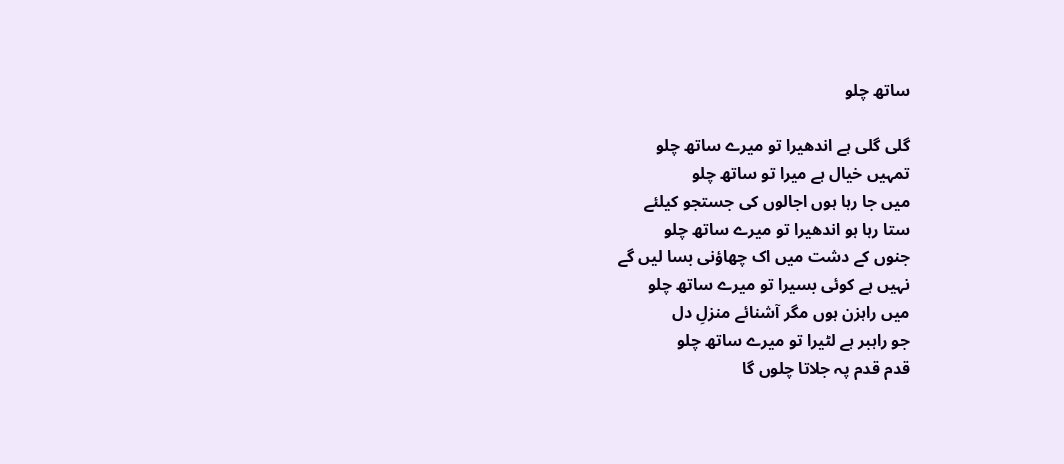ساتھ چلو

گلی گلی ہے اندھیرا تو میرے ساتھ چلو
تمہیں خیال ہے میرا تو ساتھ چلو
میں جا رہا ہوں اجالوں کی جستجو کیلئے
ستا رہا ہو اندھیرا تو میرے ساتھ چلو
جنوں کے دشت میں اک چھاؤنی بسا لیں گے
نہیں ہے کوئی بسیرا تو میرے ساتھ چلو
میں راہزن ہوں مگر آشنائے منزلِ دل
جو راہبر ہے لٹیرا تو میرے ساتھ چلو
قدم قدم پہ جلاتا چلوں گا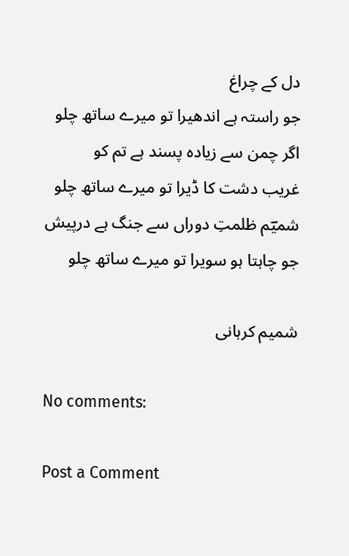دل کے چراغ
جو راستہ ہے اندھیرا تو میرے ساتھ چلو
اگر چمن سے زیادہ پسند ہے تم کو
غریب دشت کا ڈیرا تو میرے ساتھ چلو
شمیؔم ظلمتِ دوراں سے جنگ ہے درپیش
جو چاہتا ہو سویرا تو میرے ساتھ چلو

شمیم کرہانی

No comments:

Post a Comment